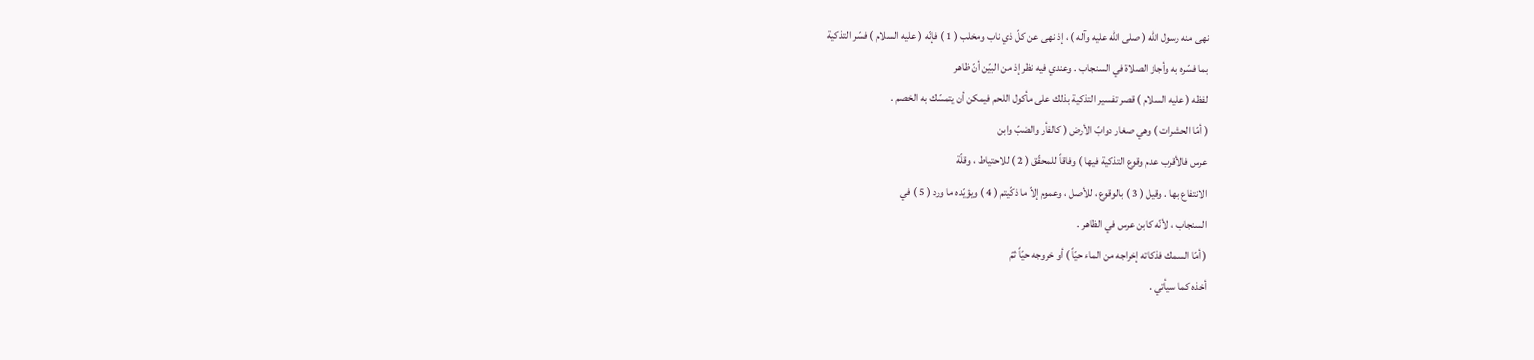نهى منه رسول الله ( صلى الله عليه وآله ) ، إذ نهى عن كلّ ذي ناب ومخلب ( 1 ) فإنّه ( عليه السلام ) فسّر التذكية
بما فسّره به وأجاز الصلاة في السنجاب . وعندي فيه نظر إذ من البيّن أنّ ظاهر
لفظه ( عليه السلام ) قصر تفسير التذكية بذلك على مأكول اللحم فيمكن أن يتمسّك به الخصم .
( أمّا الحشرات ) وهي صغار دوابّ الأرض ( كالفأر والضبّ وابن
عرس فالأقرب عدم وقوع التذكية فيها ) وفاقاً للمحقّق ( 2 ) للاحتياط ، وقلّة
الانتفاع بها . وقيل ( 3 ) بالوقوع ، للأصل ، وعموم إلاّ ما ذكّيتم ( 4 ) ويؤيّده ما ورد ( 5 ) في
السنجاب ، لأنّه كابن عرس في الظاهر .
( أمّا السمك فذكاته إخراجه من الماء حيّاً ) أو خروجه حيّاً ثمّ
أخذه كما سيأتي .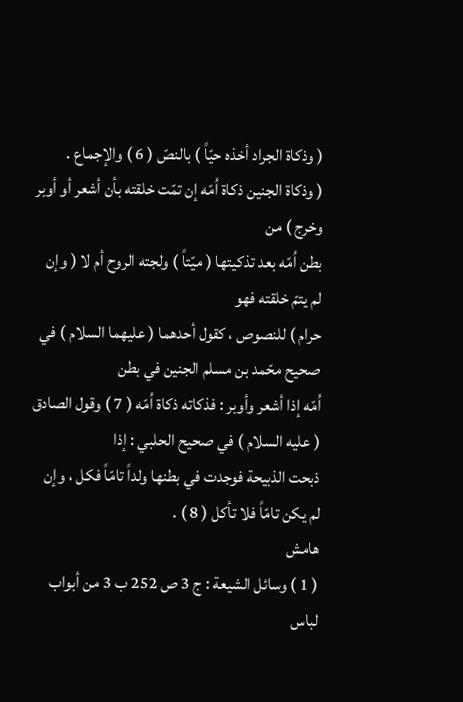( وذكاة الجراد أخذه حيّاً ) بالنصّ ( 6 ) والإجماع .
( وذكاة الجنين ذكاة اُمّه إن تمّت خلقته بأن أشعر أو أوبر وخرج ) من
بطن اُمّه بعد تذكيتها ( ميّتاً ) ولجته الروح أم لا ( وإن لم يتمّ خلقته فهو
حرام ) للنصوص ، كقول أحدهما ( عليهما السلام ) في صحيح محّمد بن مسلم الجنين في بطن
اُمّه إذا أشعر وأوبر : فذكاته ذكاة اُمّه ( 7 ) وقول الصادق ( عليه السلام ) في صحيح الحلبي : إذا
ذبحت الذبيحة فوجدت في بطنها ولداً تامّاً فكل ، وإن لم يكن تامّاً فلا تأكل ( 8 ) .
هامش
( 1 ) وسائل الشيعة : ج 3 ص 252 ب 3 من أبواب لباس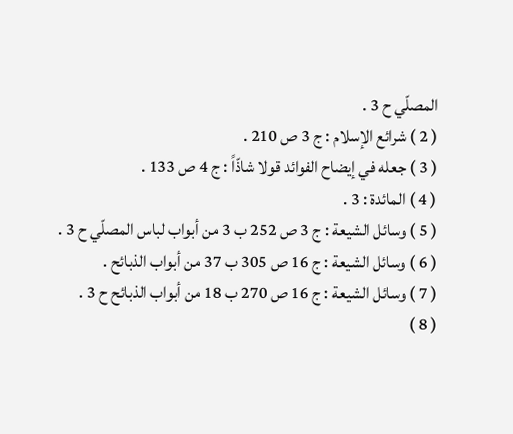المصلّي ح 3 .
( 2 ) شرائع الإسلام : ج 3 ص 210 .
( 3 ) جعله في إيضاح الفوائد قولا شاذّاً : ج 4 ص 133 .
( 4 ) المائدة : 3 .
( 5 ) وسائل الشيعة : ج 3 ص 252 ب 3 من أبواب لباس المصلّي ح 3 .
( 6 ) وسائل الشيعة : ج 16 ص 305 ب 37 من أبواب الذبائح .
( 7 ) وسائل الشيعة : ج 16 ص 270 ب 18 من أبواب الذبائح ح 3 .
( 8 )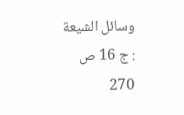وسائل الشيعة : ج 16 ص 270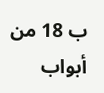ب 18 من أبواب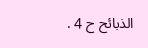الذبائح ح 4 .